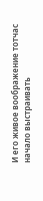И его живое воображение тотчас начало выстраивать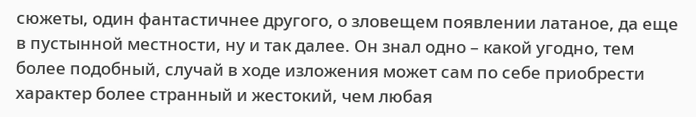сюжеты, один фантастичнее другого, о зловещем появлении латаное, да еще в пустынной местности, ну и так далее. Он знал одно – какой угодно, тем более подобный, случай в ходе изложения может сам по себе приобрести характер более странный и жестокий, чем любая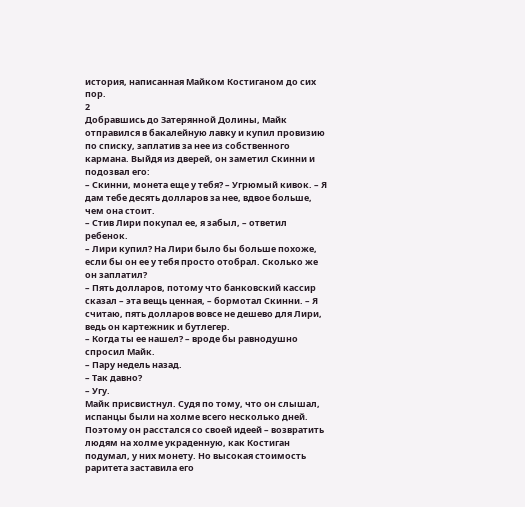история, написанная Майком Костиганом до сих пор.
2
Добравшись до Затерянной Долины, Майк отправился в бакалейную лавку и купил провизию по списку, заплатив за нее из собственного кармана. Выйдя из дверей, он заметил Скинни и подозвал его:
– Скинни, монета еще у тебя? – Угрюмый кивок. – Я дам тебе десять долларов за нее, вдвое больше, чем она стоит.
– Стив Лири покупал ее, я забыл, – ответил ребенок.
– Лири купил? На Лири было бы больше похоже, если бы он ее у тебя просто отобрал. Сколько же он заплатил?
– Пять долларов, потому что банковский кассир сказал – эта вещь ценная, – бормотал Скинни. – Я считаю, пять долларов вовсе не дешево для Лири, ведь он картежник и бутлегер.
– Когда ты ее нашел? – вроде бы равнодушно спросил Майк.
– Пару недель назад.
– Так давно?
– Угу.
Майк присвистнул. Судя по тому, что он слышал, испанцы были на холме всего несколько дней. Поэтому он расстался со своей идеей – возвратить людям на холме украденную, как Костиган подумал, у них монету. Но высокая стоимость раритета заставила его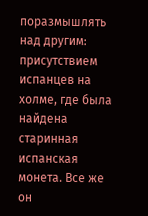поразмышлять над другим: присутствием испанцев на холме, где была найдена старинная испанская монета. Все же он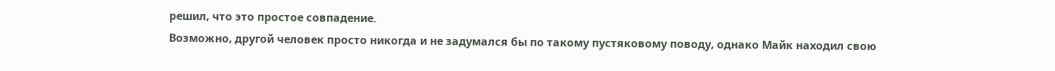решил, что это простое совпадение.
Возможно, другой человек просто никогда и не задумался бы по такому пустяковому поводу, однако Майк находил свою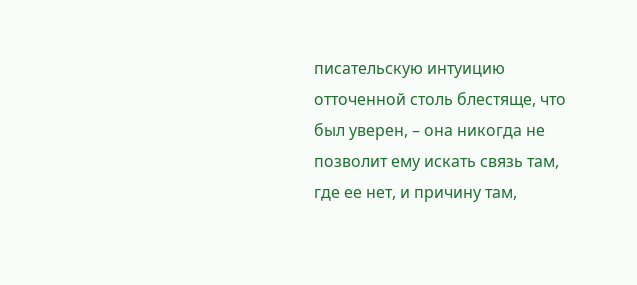писательскую интуицию отточенной столь блестяще, что был уверен, – она никогда не позволит ему искать связь там, где ее нет, и причину там,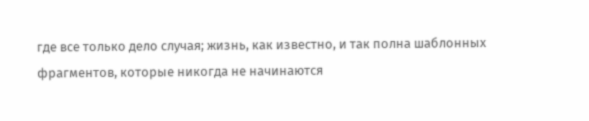где все только дело случая; жизнь, как известно, и так полна шаблонных фрагментов, которые никогда не начинаются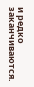и редко заканчиваются.